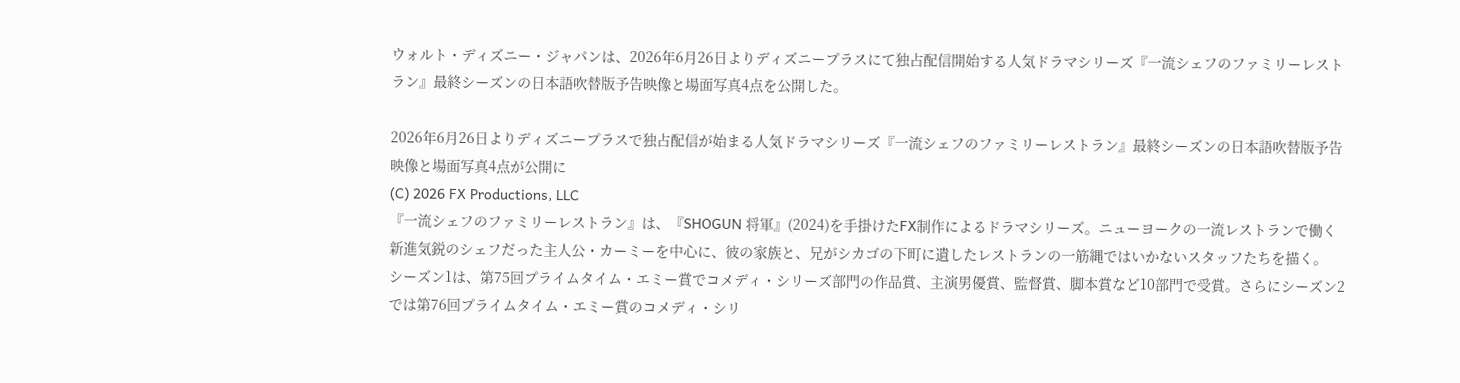ウォルト・ディズニー・ジャパンは、2026年6月26日よりディズニープラスにて独占配信開始する人気ドラマシリーズ『一流シェフのファミリーレストラン』最終シーズンの日本語吹替版予告映像と場面写真4点を公開した。

2026年6月26日よりディズニープラスで独占配信が始まる人気ドラマシリーズ『一流シェフのファミリーレストラン』最終シーズンの日本語吹替版予告映像と場面写真4点が公開に
(C) 2026 FX Productions, LLC
『一流シェフのファミリーレストラン』は、『SHOGUN 将軍』(2024)を手掛けたFX制作によるドラマシリーズ。ニューヨークの一流レストランで働く新進気鋭のシェフだった主人公・カーミーを中心に、彼の家族と、兄がシカゴの下町に遺したレストランの一筋縄ではいかないスタッフたちを描く。
シーズン1は、第75回プライムタイム・エミー賞でコメディ・シリーズ部門の作品賞、主演男優賞、監督賞、脚本賞など10部門で受賞。さらにシーズン2では第76回プライムタイム・エミー賞のコメディ・シリ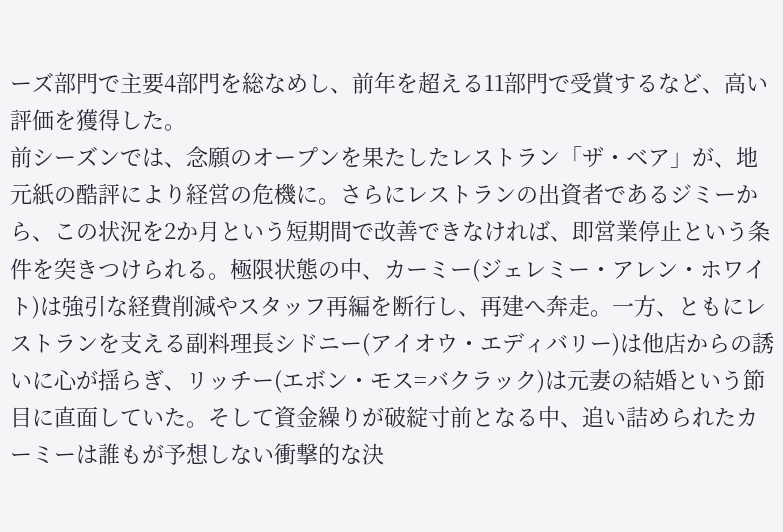ーズ部門で主要4部門を総なめし、前年を超える11部門で受賞するなど、高い評価を獲得した。
前シーズンでは、念願のオープンを果たしたレストラン「ザ・ベア」が、地元紙の酷評により経営の危機に。さらにレストランの出資者であるジミーから、この状況を2か月という短期間で改善できなければ、即営業停止という条件を突きつけられる。極限状態の中、カーミー(ジェレミー・アレン・ホワイト)は強引な経費削減やスタッフ再編を断行し、再建へ奔走。一方、ともにレストランを支える副料理長シドニー(アイオウ・エディバリー)は他店からの誘いに心が揺らぎ、リッチー(エボン・モス=バクラック)は元妻の結婚という節目に直面していた。そして資金繰りが破綻寸前となる中、追い詰められたカーミーは誰もが予想しない衝撃的な決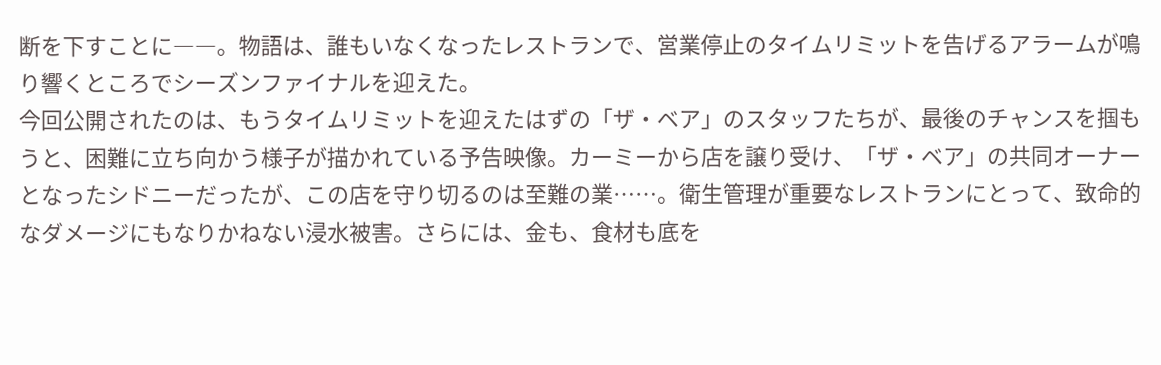断を下すことに――。物語は、誰もいなくなったレストランで、営業停止のタイムリミットを告げるアラームが鳴り響くところでシーズンファイナルを迎えた。
今回公開されたのは、もうタイムリミットを迎えたはずの「ザ・ベア」のスタッフたちが、最後のチャンスを掴もうと、困難に立ち向かう様子が描かれている予告映像。カーミーから店を譲り受け、「ザ・ベア」の共同オーナーとなったシドニーだったが、この店を守り切るのは至難の業……。衛生管理が重要なレストランにとって、致命的なダメージにもなりかねない浸水被害。さらには、金も、食材も底を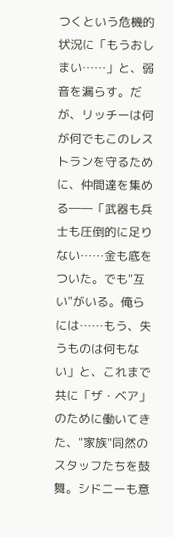つくという危機的状況に「もうおしまい……」と、弱音を漏らす。だが、リッチーは何が何でもこのレストランを守るために、仲間達を集める――「武器も兵士も圧倒的に足りない……金も底をついた。でも"互い"がいる。俺らには……もう、失うものは何もない」と、これまで共に「ザ・ベア」のために働いてきた、"家族"同然のスタッフたちを鼓舞。シドニーも意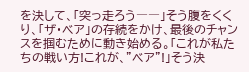を決して、「突っ走ろう――」そう腹をくくり、「ザ・ベア」の存続をかけ、最後のチャンスを掴むために動き始める。「これが私たちの戦い方!これが、"ベア"!」そう決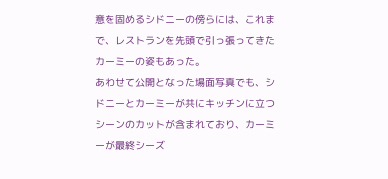意を固めるシドニーの傍らには、これまで、レストランを先頭で引っ張ってきたカーミーの姿もあった。
あわせて公開となった場面写真でも、シドニーとカーミーが共にキッチンに立つシーンのカットが含まれており、カーミーが最終シーズ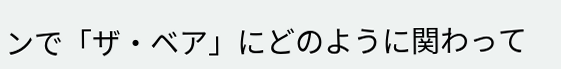ンで「ザ・ベア」にどのように関わって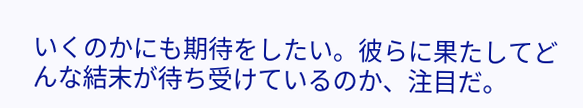いくのかにも期待をしたい。彼らに果たしてどんな結末が待ち受けているのか、注目だ。